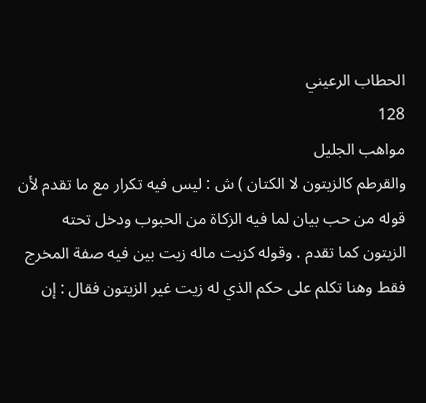الحطاب الرعيني
128
مواهب الجليل
والقرطم كالزيتون لا الكتان ) ش : ليس فيه تكرار مع ما تقدم لأن قوله من حب بيان لما فيه الزكاة من الحبوب ودخل تحته الزيتون كما تقدم . وقوله كزيت ماله زيت بين فيه صفة المخرج فقط وهنا تكلم على حكم الذي له زيت غير الزيتون فقال : إن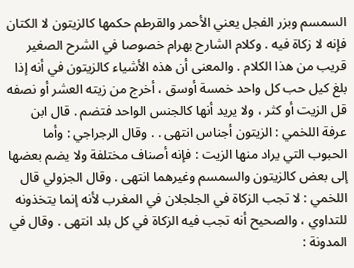السمسم وبزر الفجل يعني الأحمر والقرطم حكمها كالزيتون لا الكتان فإنه لا زكاة فيه . وكلام الشارح بهرام خصوصا في الشرح الصغير قريب من هذا الكلام . والمعنى أن هذه الأشياء كالزيتون في أنه إذا بلغ كيل حب كل واحد خمسة أوسق ، أخرج من زيته العشر أو نصفه قل الزيت أو كثر ، ولا يريد أنها كالجنس الواحد فتضم . قال ابن عرفة اللخمي : الزيتون أجناس انتهى . . وقال الرجراجي : وأما الحبوب التي يراد منها الزيت : فإنه أصناف مختلفة ولا يضم بعضها إلى بعض كالزيتون والسمسم وغيرهما انتهى . وقال الجزولي قال اللخمي : لا تجب الزكاة في الجلجلان في المغرب لأنه إنما يتخذونه للتداوي ، والصحيح أنه تجب فيه الزكاة في كل بلد انتهى . وقال في المدونة :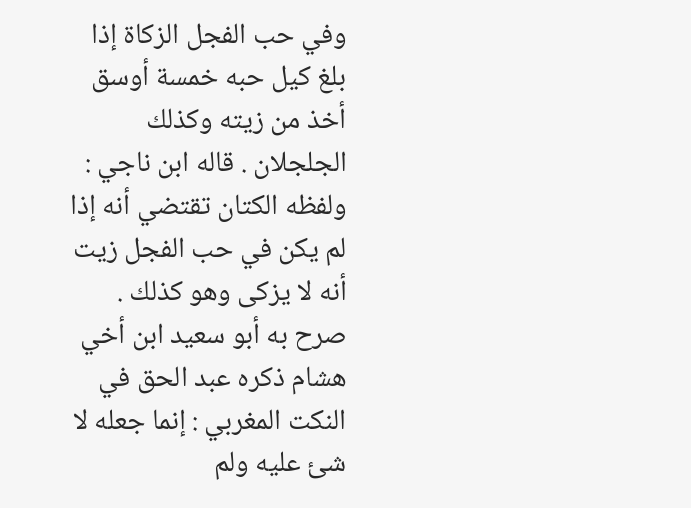وفي حب الفجل الزكاة إذا بلغ كيل حبه خمسة أوسق أخذ من زيته وكذلك الجلجلان . قاله ابن ناجي : ولفظه الكتان تقتضي أنه إذا لم يكن في حب الفجل زيت أنه لا يزكى وهو كذلك . صرح به أبو سعيد ابن أخي هشام ذكره عبد الحق في النكت المغربي : إنما جعله لا شئ عليه ولم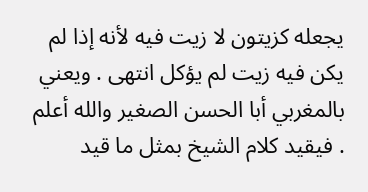يجعله كزيتون لا زيت فيه لأنه إذا لم يكن فيه زيت لم يؤكل انتهى . ويعني بالمغربي أبا الحسن الصغير والله أعلم . فيقيد كلام الشيخ بمثل ما قيد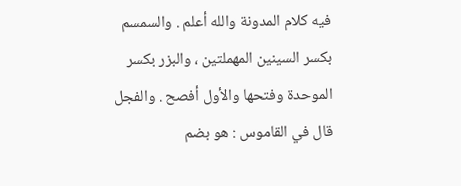فيه كلام المدونة والله أعلم . والسمسم بكسر السينين المهملتين ، والبزر بكسر الموحدة وفتحها والأول أفصح . والفجل قال في القاموس : هو بضم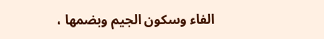الفاء وسكون الجيم وبضمها ،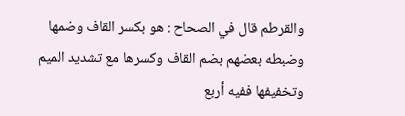والقرطم قال في الصحاح : هو بكسر القاف وضمها وضبطه بعضهم بضم القاف وكسرها مع تشديد الميم وتخفيفها ففيه أربع